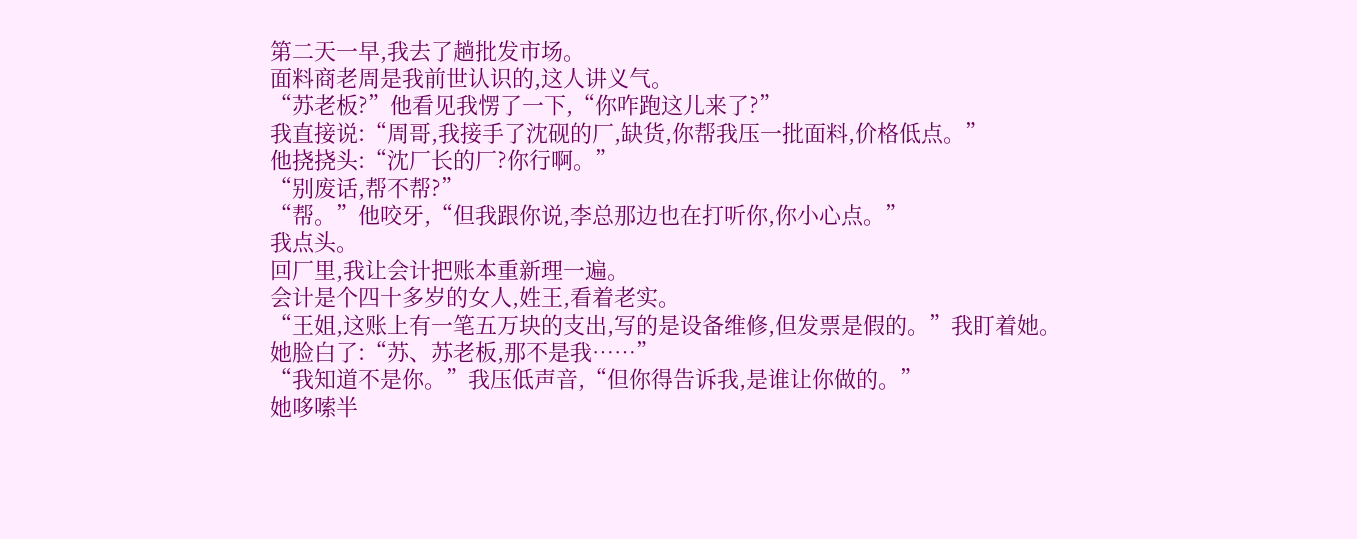第二天一早,我去了趟批发市场。
面料商老周是我前世认识的,这人讲义气。
“苏老板?”他看见我愣了一下,“你咋跑这儿来了?”
我直接说:“周哥,我接手了沈砚的厂,缺货,你帮我压一批面料,价格低点。”
他挠挠头:“沈厂长的厂?你行啊。”
“别废话,帮不帮?”
“帮。”他咬牙,“但我跟你说,李总那边也在打听你,你小心点。”
我点头。
回厂里,我让会计把账本重新理一遍。
会计是个四十多岁的女人,姓王,看着老实。
“王姐,这账上有一笔五万块的支出,写的是设备维修,但发票是假的。”我盯着她。
她脸白了:“苏、苏老板,那不是我……”
“我知道不是你。”我压低声音,“但你得告诉我,是谁让你做的。”
她哆嗦半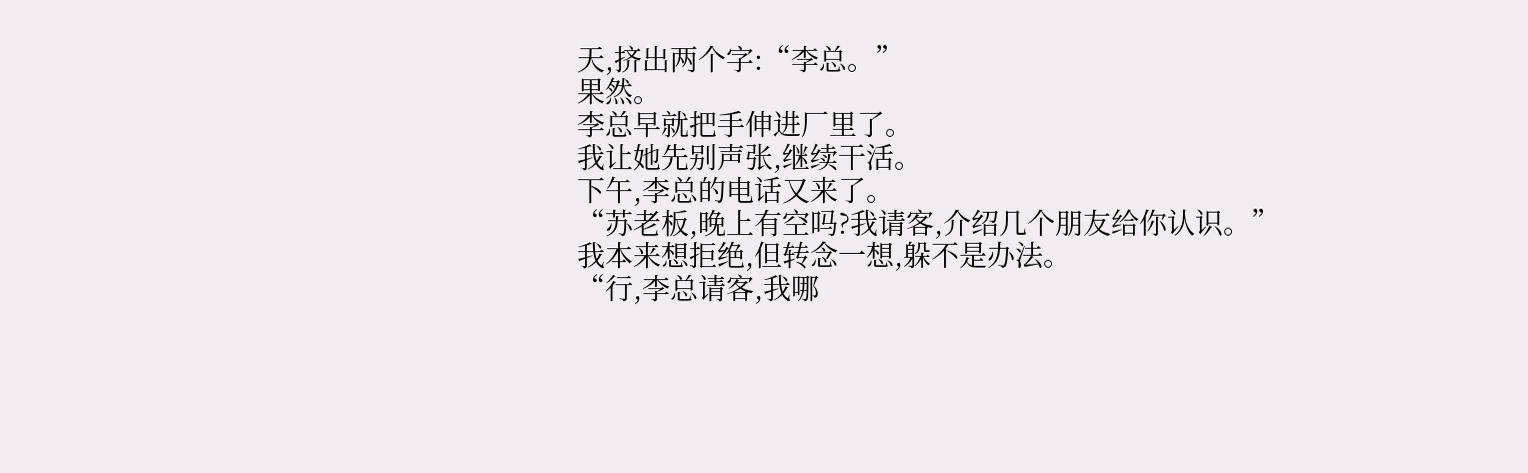天,挤出两个字:“李总。”
果然。
李总早就把手伸进厂里了。
我让她先别声张,继续干活。
下午,李总的电话又来了。
“苏老板,晚上有空吗?我请客,介绍几个朋友给你认识。”
我本来想拒绝,但转念一想,躲不是办法。
“行,李总请客,我哪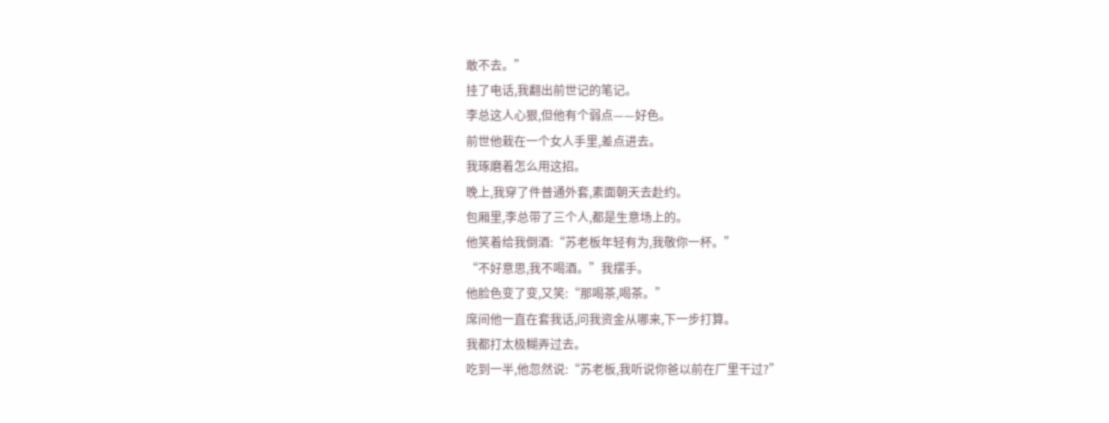敢不去。”
挂了电话,我翻出前世记的笔记。
李总这人心狠,但他有个弱点——好色。
前世他栽在一个女人手里,差点进去。
我琢磨着怎么用这招。
晚上,我穿了件普通外套,素面朝天去赴约。
包厢里,李总带了三个人,都是生意场上的。
他笑着给我倒酒:“苏老板年轻有为,我敬你一杯。”
“不好意思,我不喝酒。”我摆手。
他脸色变了变,又笑:“那喝茶,喝茶。”
席间他一直在套我话,问我资金从哪来,下一步打算。
我都打太极糊弄过去。
吃到一半,他忽然说:“苏老板,我听说你爸以前在厂里干过?”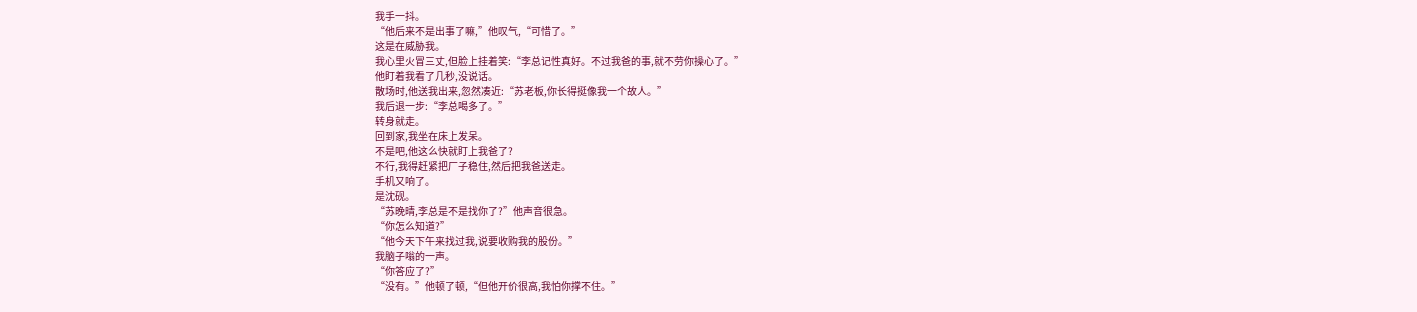我手一抖。
“他后来不是出事了嘛,”他叹气,“可惜了。”
这是在威胁我。
我心里火冒三丈,但脸上挂着笑:“李总记性真好。不过我爸的事,就不劳你操心了。”
他盯着我看了几秒,没说话。
散场时,他送我出来,忽然凑近:“苏老板,你长得挺像我一个故人。”
我后退一步:“李总喝多了。”
转身就走。
回到家,我坐在床上发呆。
不是吧,他这么快就盯上我爸了?
不行,我得赶紧把厂子稳住,然后把我爸送走。
手机又响了。
是沈砚。
“苏晚晴,李总是不是找你了?”他声音很急。
“你怎么知道?”
“他今天下午来找过我,说要收购我的股份。”
我脑子嗡的一声。
“你答应了?”
“没有。”他顿了顿,“但他开价很高,我怕你撑不住。”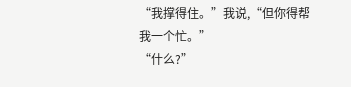“我撑得住。”我说,“但你得帮我一个忙。”
“什么?”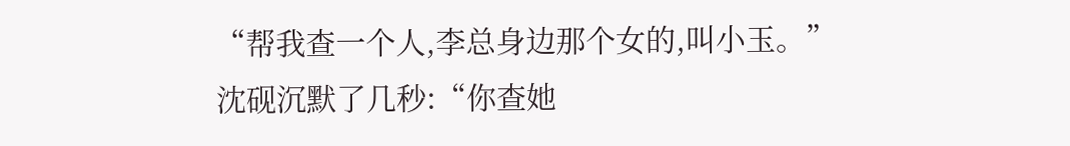“帮我查一个人,李总身边那个女的,叫小玉。”
沈砚沉默了几秒:“你查她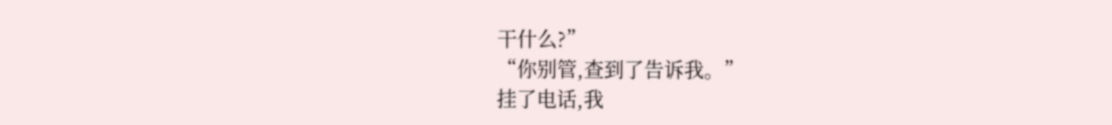干什么?”
“你别管,查到了告诉我。”
挂了电话,我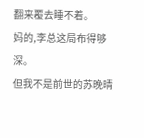翻来覆去睡不着。
妈的,李总这局布得够深。
但我不是前世的苏晚晴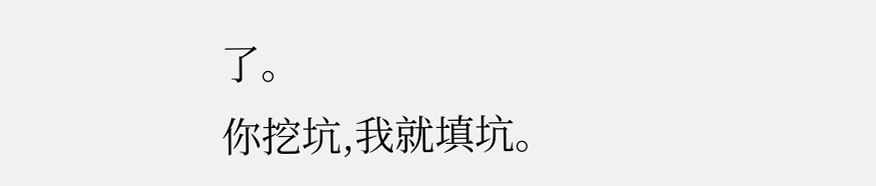了。
你挖坑,我就填坑。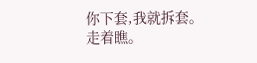你下套,我就拆套。
走着瞧。